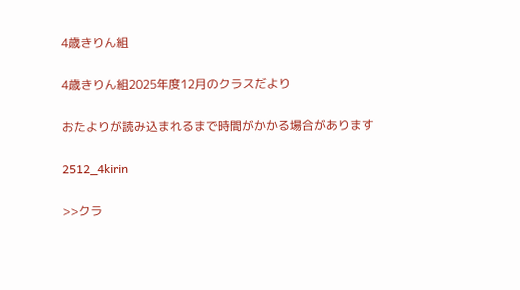4歳きりん組

4歳きりん組2025年度12月のクラスだより

おたよりが読み込まれるまで時間がかかる場合があります

2512_4kirin

>>クラ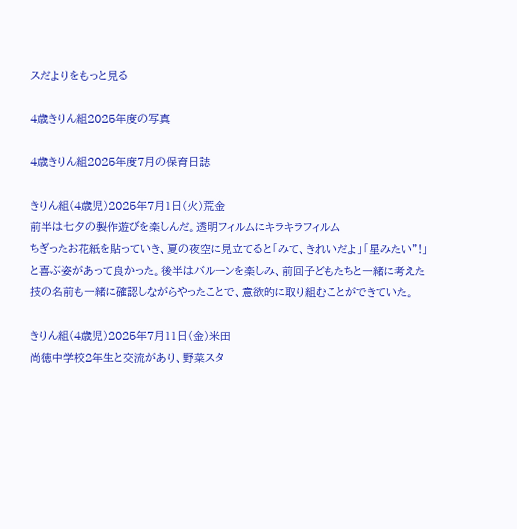スだよりをもっと見る

4歳きりん組2025年度の写真

4歳きりん組2025年度7月の保育日誌

きりん組(4歳児)2025年7月1日(火)荒金
前半は七夕の製作遊びを楽しんだ。透明フィルムにキラキラフィルム
ちぎったお花紙を貼っていき、夏の夜空に見立てると「みて、きれいだよ」「星みたい”!」と喜ぶ姿があって良かった。後半はバルーンを楽しみ、前回子どもたちと一緒に考えた技の名前も一緒に確認しながらやったことで、意欲的に取り組むことができていた。

きりん組(4歳児)2025年7月11日(金)米田
尚徳中学校2年生と交流があり、野菜スタ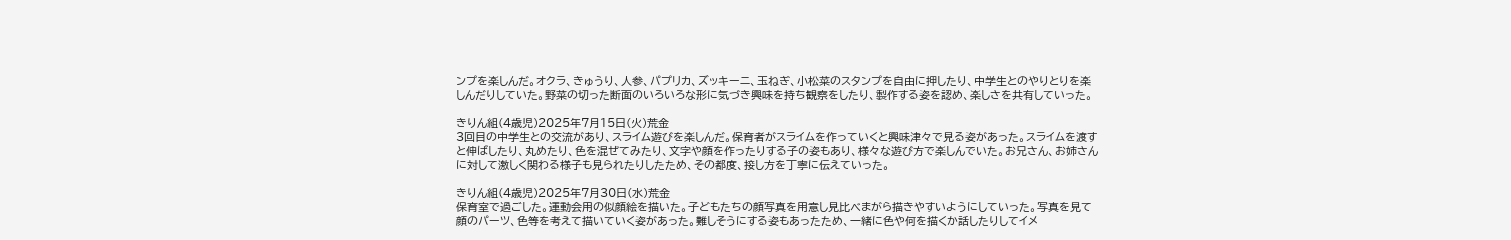ンプを楽しんだ。オクラ、きゅうり、人参、パプリカ、ズッキーニ、玉ねぎ、小松菜のスタンプを自由に押したり、中学生とのやりとりを楽しんだりしていた。野菜の切った断面のいろいろな形に気づき興味を持ち観察をしたり、製作する姿を認め、楽しさを共有していった。

きりん組(4歳児)2025年7月15日(火)荒金
3回目の中学生との交流があり、スライム遊びを楽しんだ。保育者がスライムを作っていくと興味津々で見る姿があった。スライムを渡すと伸ばしたり、丸めたり、色を混ぜてみたり、文字や顔を作ったりする子の姿もあり、様々な遊び方で楽しんでいた。お兄さん、お姉さんに対して激しく関わる様子も見られたりしたため、その都度、接し方を丁寧に伝えていった。

きりん組(4歳児)2025年7月30日(水)荒金
保育室で過ごした。運動会用の似顔絵を描いた。子どもたちの顔写真を用意し見比べまがら描きやすいようにしていった。写真を見て顔のパーツ、色等を考えて描いていく姿があった。難しそうにする姿もあったため、一緒に色や何を描くか話したりしてイメ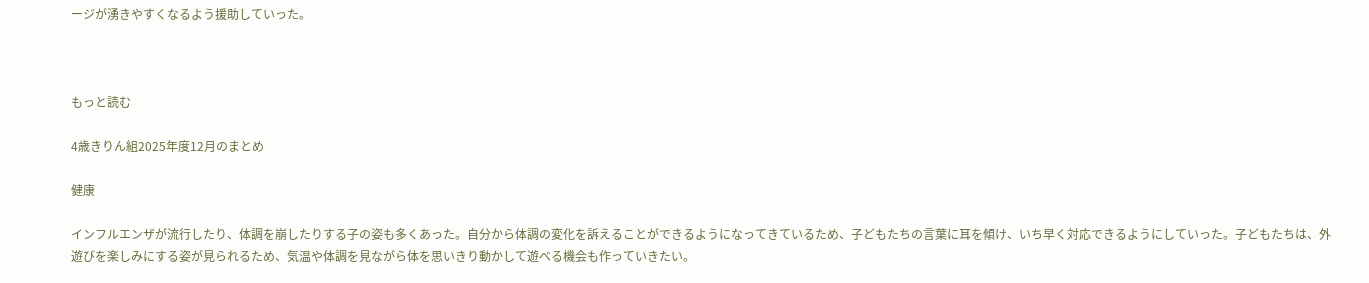ージが湧きやすくなるよう援助していった。



もっと読む

4歳きりん組2025年度12月のまとめ

健康

インフルエンザが流行したり、体調を崩したりする子の姿も多くあった。自分から体調の変化を訴えることができるようになってきているため、子どもたちの言葉に耳を傾け、いち早く対応できるようにしていった。子どもたちは、外遊びを楽しみにする姿が見られるため、気温や体調を見ながら体を思いきり動かして遊べる機会も作っていきたい。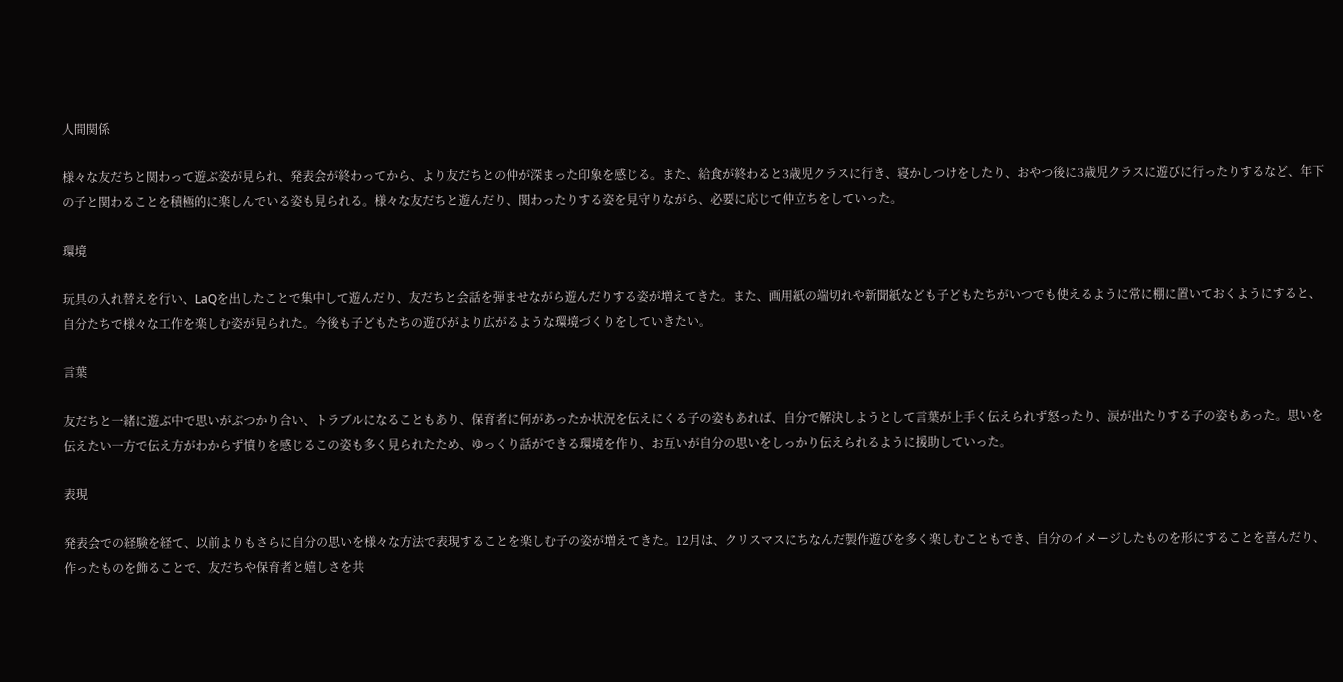人間関係

様々な友だちと関わって遊ぶ姿が見られ、発表会が終わってから、より友だちとの仲が深まった印象を感じる。また、給食が終わると3歳児クラスに行き、寝かしつけをしたり、おやつ後に3歳児クラスに遊びに行ったりするなど、年下の子と関わることを積極的に楽しんでいる姿も見られる。様々な友だちと遊んだり、関わったりする姿を見守りながら、必要に応じて仲立ちをしていった。

環境

玩具の入れ替えを行い、LaQを出したことで集中して遊んだり、友だちと会話を弾ませながら遊んだりする姿が増えてきた。また、画用紙の端切れや新聞紙なども子どもたちがいつでも使えるように常に棚に置いておくようにすると、自分たちで様々な工作を楽しむ姿が見られた。今後も子どもたちの遊びがより広がるような環境づくりをしていきたい。

言葉

友だちと一緒に遊ぶ中で思いがぶつかり合い、トラブルになることもあり、保育者に何があったか状況を伝えにくる子の姿もあれば、自分で解決しようとして言葉が上手く伝えられず怒ったり、涙が出たりする子の姿もあった。思いを伝えたい一方で伝え方がわからず憤りを感じるこの姿も多く見られたため、ゆっくり話ができる環境を作り、お互いが自分の思いをしっかり伝えられるように援助していった。

表現

発表会での経験を経て、以前よりもさらに自分の思いを様々な方法で表現することを楽しむ子の姿が増えてきた。12月は、クリスマスにちなんだ製作遊びを多く楽しむこともでき、自分のイメージしたものを形にすることを喜んだり、作ったものを飾ることで、友だちや保育者と嬉しさを共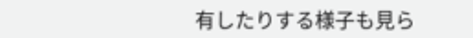有したりする様子も見ら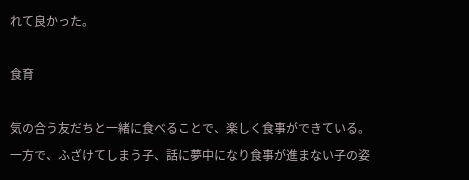れて良かった。

食育

気の合う友だちと一緒に食べることで、楽しく食事ができている。一方で、ふざけてしまう子、話に夢中になり食事が進まない子の姿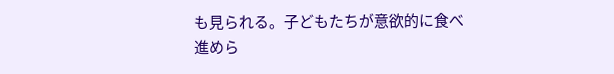も見られる。子どもたちが意欲的に食べ進めら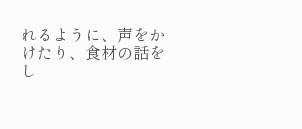れるように、声をかけたり、食材の話をし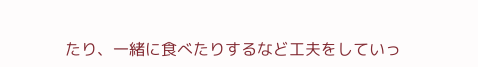たり、一緒に食べたりするなど工夫をしていっ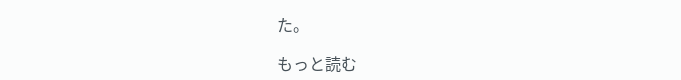た。

もっと読む